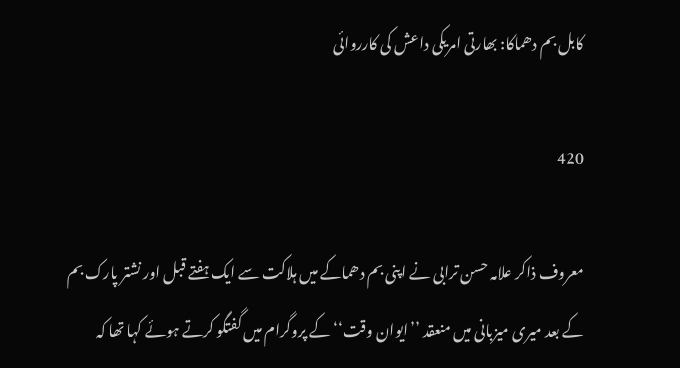کابل بم دھماکا: بھارتی امریکی داعش کی کارروائی

420

معروف ذاکر علامہ حسن ترابی نے اپنی بم دھماکے میں ہلاکت سے ایک ہفتے قبل اور نشتر پارک بم کے بعد میری میزبانی میں منعقد ’’ایوان وقت‘‘ کے پروگرام میں گفتگو کرتے ہوئے کہا تھا کہ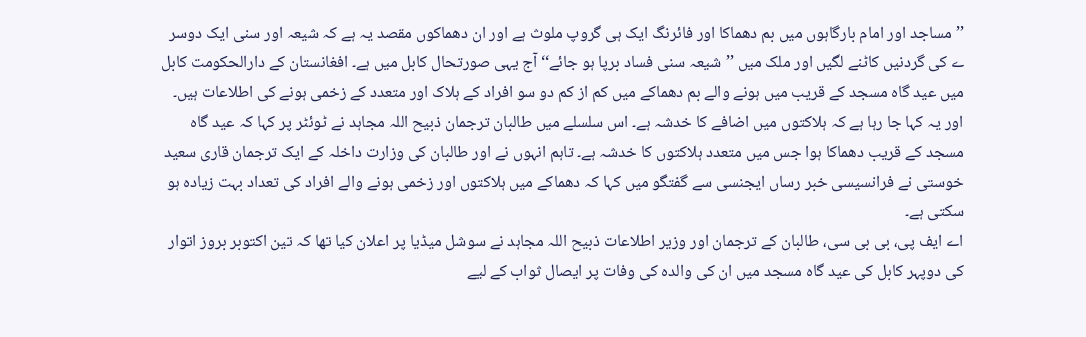’’مساجد اور امام بارگاہوں میں بم دھماکا اور فائرنگ ایک ہی گروپ ملوث ہے اور ان دھماکوں مقصد یہ ہے کہ شیعہ اور سنی ایک دوسر ے کی گردنیں کاٹنے لگیں اور ملک میں ’’شیعہ سنی فساد برپا ہو جائے‘‘ آج یہی صورتحال کابل میں ہے۔ افغانستان کے دارالحکومت کابل میں عید گاہ مسجد کے قریب میں ہونے والے بم دھماکے میں کم از کم دو سو افراد کے ہلاک اور متعدد کے زخمی ہونے کی اطلاعات ہیں۔ اور یہ کہا جا رہا ہے کہ ہلاکتوں میں اضافے کا خدشہ ہے۔ اس سلسلے میں طالبان ترجمان ذبیح اللہ مجاہد نے ٹوئٹر پر کہا کہ عید گاہ مسجد کے قریب دھماکا ہوا جس میں متعدد ہلاکتوں کا خدشہ ہے۔ تاہم انہوں نے اور طالبان کی وزارت داخلہ کے ایک ترجمان قاری سعید خوستی نے فرانسیسی خبر رساں ایجنسی سے گفتگو میں کہا کہ دھماکے میں ہلاکتوں اور زخمی ہونے والے افراد کی تعداد بہت زیادہ ہو سکتی ہے۔
اے ایف پی، بی بی سی، طالبان کے ترجمان اور وزیر اطلاعات ذبیح اللہ مجاہد نے سوشل میڈیا پر اعلان کیا تھا کہ تین اکتوبر بروز اتوار کی دوپہر کابل کی عید گاہ مسجد میں ان کی والدہ کی وفات پر ایصال ثواب کے لیے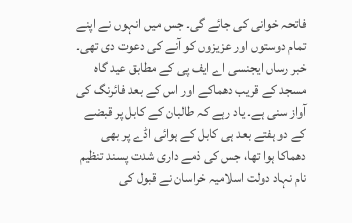فاتحہ خوانی کی جائے گی۔ جس میں انہوں نے اپنے تمام دوستوں اور عزیزوں کو آنے کی دعوت دی تھی۔ خبر رساں ایجنسی اے ایف پی کے مطابق عید گاہ مسجد کے قریب دھماکے اور اس کے بعد فائرنگ کی آواز سنی ہے۔ یاد رہے کہ طالبان کے کابل پر قبضے کے دو ہفتے بعد ہی کابل کے ہوائی اڈے پر بھی دھماکا ہوا تھا، جس کی ذمے داری شدت پسند تنظیم نام نہاد دولت اسلامیہ خراسان نے قبول کی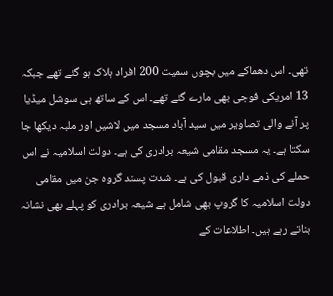تھی۔ اس دھماکے میں بچوں سمیت 200 افراد ہلاک ہو گئے تھے جبکہ 13 امریکی فوجی بھی مارے گئے تھے۔ اس کے ساتھ ہی سوشل میڈیا پر آنے والی تصاویر میں سید آباد مسجد میں لاشیں اور ملبہ دیکھا جا سکتا ہے۔ یہ مسجد مقامی شیعہ برادری کی ہے۔ دولت اسلامیہ نے اس حملے کی ذمے داری قبول کی ہے۔ شدت پسند گروہ جن میں مقامی دولت اسلامیہ کا گروپ بھی شامل ہے شیعہ برادری کو پہلے بھی نشانہ بناتے رہے ہیں۔ اطلاعات کے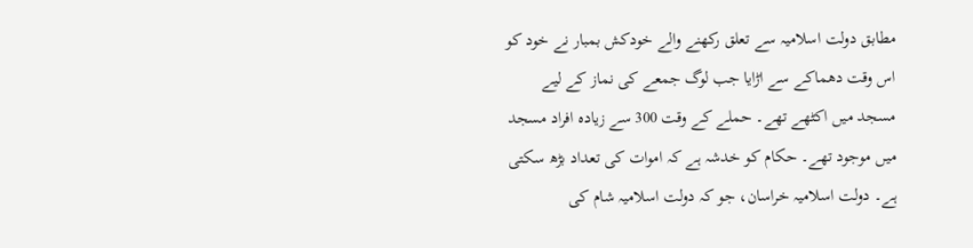مطابق دولت اسلامیہ سے تعلق رکھنے والے خودکش بمبار نے خود کو اس وقت دھماکے سے اڑایا جب لوگ جمعے کی نماز کے لیے مسجد میں اکٹھے تھے۔ حملے کے وقت 300 سے زیادہ افراد مسجد میں موجود تھے۔ حکام کو خدشہ ہے کہ اموات کی تعداد بڑھ سکتی ہے۔ دولت اسلامیہ خراسان، جو کہ دولت اسلامیہ شام کی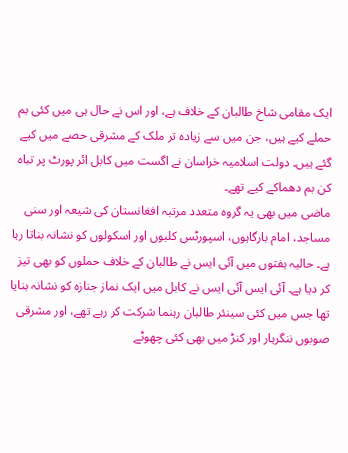ایک مقامی شاخ طالبان کے خلاف ہے، اور اس نے حال ہی میں کئی بم حملے کیے ہیں، جن میں سے زیادہ تر ملک کے مشرقی حصے میں کیے گئے ہیں۔ دولت اسلامیہ خراسان نے اگست میں کابل ائر پورٹ پر تباہ کن بم دھماکے کیے تھے۔
ماضی میں بھی یہ گروہ متعدد مرتبہ افغانستان کی شیعہ اور سنی مساجد، امام بارگاہوں، اسپورٹس کلبوں اور اسکولوں کو نشانہ بناتا رہا ہے۔ حالیہ ہفتوں میں آئی ایس نے طالبان کے خلاف حملوں کو بھی تیز کر دیا ہے۔ آئی ایس آئی ایس نے کابل میں ایک نماز جنازہ کو نشانہ بنایا تھا جس میں کئی سینئر طالبان رہنما شرکت کر رہے تھے، اور مشرقی صوبوں ننگرہار اور کنڑ میں بھی کئی چھوٹے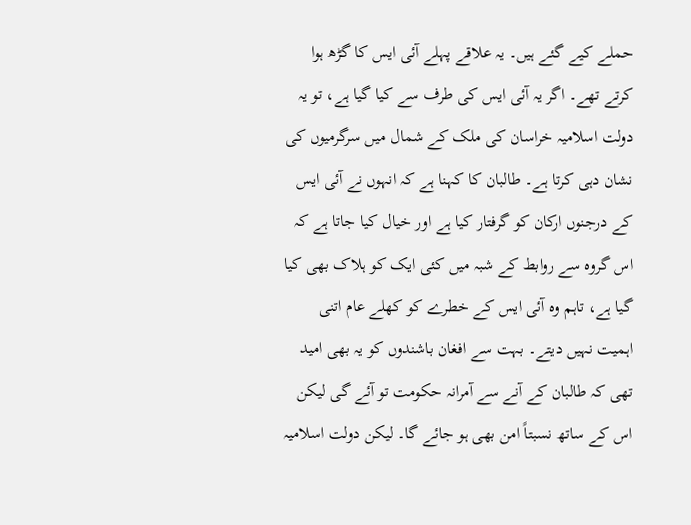حملے کیے گئے ہیں۔ یہ علاقے پہلے آئی ایس کا گڑھ ہوا کرتے تھے۔ اگر یہ آئی ایس کی طرف سے کیا گیا ہے، تو یہ دولت اسلامیہ خراسان کی ملک کے شمال میں سرگرمیوں کی نشان دہی کرتا ہے۔ طالبان کا کہنا ہے کہ انہوں نے آئی ایس کے درجنوں ارکان کو گرفتار کیا ہے اور خیال کیا جاتا ہے کہ اس گروہ سے روابط کے شبہ میں کئی ایک کو ہلاک بھی کیا گیا ہے، تاہم وہ آئی ایس کے خطرے کو کھلے عام اتنی اہمیت نہیں دیتے۔ بہت سے افغان باشندوں کو یہ بھی امید تھی کہ طالبان کے آنے سے آمرانہ حکومت تو آئے گی لیکن اس کے ساتھ نسبتاً امن بھی ہو جائے گا۔ لیکن دولت اسلامیہ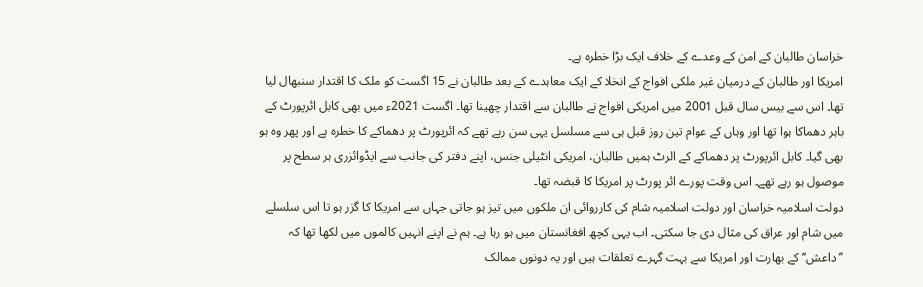خراسان طالبان کے امن کے وعدے کے خلاف ایک بڑا خطرہ ہے۔
امریکا اور طالبان کے درمیان غیر ملکی افواج کے انخلا کے ایک معاہدے کے بعد طالبان نے 15 اگست کو ملک کا اقتدار سنبھال لیا تھا۔ اس سے بیس سال قبل 2001 میں امریکی افواج نے طالبان سے اقتدار چھینا تھا۔ اگست 2021ء میں بھی کابل ائرپورٹ کے باہر دھماکا ہوا تھا اور وہاں کے عوام تین روز قبل ہی سے مسلسل یہی سن رہے تھے کہ ائرپورٹ پر دھماکے کا خطرہ ہے اور پھر وہ ہو بھی گیا۔ کابل ائرپورٹ پر دھماکے کے الرٹ ہمیں طالبان، امریکی انٹیلی جنس، اپنے دفتر کی جانب سے ایڈوائزری ہر سطح پر موصول ہو رہے تھے۔ اس وقت پورے ائر پورٹ پر امریکا کا قبضہ تھا۔
دولت اسلامیہ خراسان اور دولت اسلامیہ شام کی کارروائی ان ملکوں میں تیز ہو جاتی جہاں سے امریکا کا گزر ہو تا اس سلسلے میں شام اور عراق کی مثال دی جا سکتی۔ اب یہی کچھ افغانستان میں ہو رہا ہے۔ ہم نے اپنے انہیں کالموں میں لکھا تھا کہ ’’داعش‘‘ کے بھارت اور امریکا سے بہت گہرے تعلقات ہیں اور یہ دونوں ممالک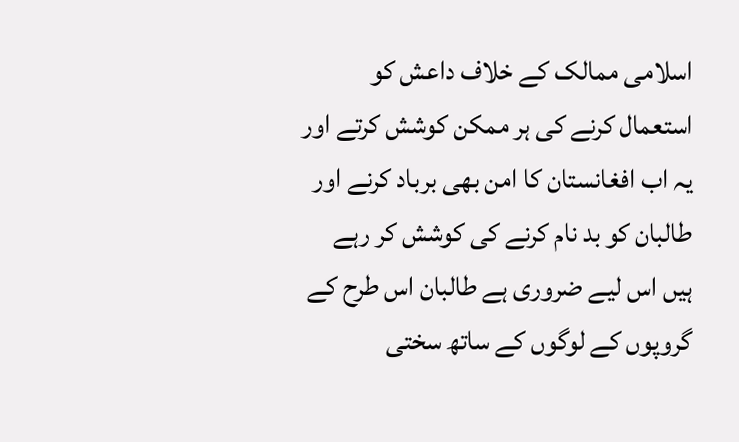اسلامی ممالک کے خلاف داعش کو استعمال کرنے کی ہر ممکن کوشش کرتے اور یہ اب افغانستان کا امن بھی برباد کرنے اور طالبان کو بد نام کرنے کی کوشش کر رہے ہیں اس لیے ضروری ہے طالبان اس طرح کے گروپوں کے لوگوں کے ساتھ سختی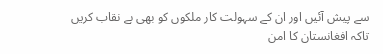سے پیش آئیں اور ان کے سہولت کار ملکوں کو بھی بے نقاب کریں تاکہ افغانستان کا امن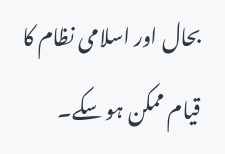بحال اور اسلامی نظام کا قیام ممکن ہو سکے۔